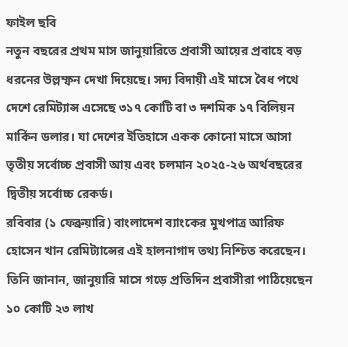ফাইল ছবি
নতুন বছরের প্রথম মাস জানুয়ারিতে প্রবাসী আয়ের প্রবাহে বড় ধরনের উল্লম্ফন দেখা দিয়েছে। সদ্য বিদায়ী এই মাসে বৈধ পথে দেশে রেমিট্যান্স এসেছে ৩১৭ কোটি বা ৩ দশমিক ১৭ বিলিয়ন মার্কিন ডলার। যা দেশের ইতিহাসে একক কোনো মাসে আসা তৃতীয় সর্বোচ্চ প্রবাসী আয় এবং চলমান ২০২৫-২৬ অর্থবছরের দ্বিতীয় সর্বোচ্চ রেকর্ড।
রবিবার (১ ফেব্রুয়ারি) বাংলাদেশ ব্যাংকের মুখপাত্র আরিফ হোসেন খান রেমিট্যান্সের এই হালনাগাদ তথ্য নিশ্চিত করেছেন। তিনি জানান, জানুয়ারি মাসে গড়ে প্রতিদিন প্রবাসীরা পাঠিয়েছেন ১০ কোটি ২৩ লাখ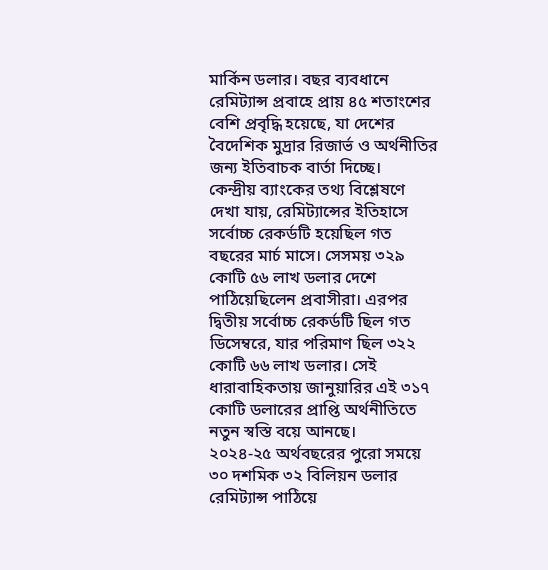মার্কিন ডলার। বছর ব্যবধানে রেমিট্যান্স প্রবাহে প্রায় ৪৫ শতাংশের বেশি প্রবৃদ্ধি হয়েছে, যা দেশের বৈদেশিক মুদ্রার রিজার্ভ ও অর্থনীতির জন্য ইতিবাচক বার্তা দিচ্ছে।
কেন্দ্রীয় ব্যাংকের তথ্য বিশ্লেষণে দেখা যায়, রেমিট্যান্সের ইতিহাসে সর্বোচ্চ রেকর্ডটি হয়েছিল গত বছরের মার্চ মাসে। সেসময় ৩২৯ কোটি ৫৬ লাখ ডলার দেশে পাঠিয়েছিলেন প্রবাসীরা। এরপর দ্বিতীয় সর্বোচ্চ রেকর্ডটি ছিল গত ডিসেম্বরে, যার পরিমাণ ছিল ৩২২ কোটি ৬৬ লাখ ডলার। সেই ধারাবাহিকতায় জানুয়ারির এই ৩১৭ কোটি ডলারের প্রাপ্তি অর্থনীতিতে নতুন স্বস্তি বয়ে আনছে।
২০২৪-২৫ অর্থবছরের পুরো সময়ে ৩০ দশমিক ৩২ বিলিয়ন ডলার রেমিট্যান্স পাঠিয়ে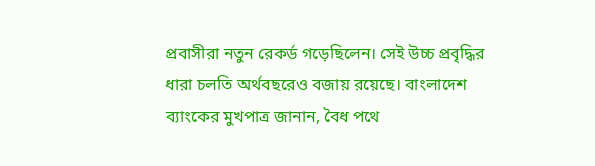প্রবাসীরা নতুন রেকর্ড গড়েছিলেন। সেই উচ্চ প্রবৃদ্ধির ধারা চলতি অর্থবছরেও বজায় রয়েছে। বাংলাদেশ ব্যাংকের মুখপাত্র জানান, বৈধ পথে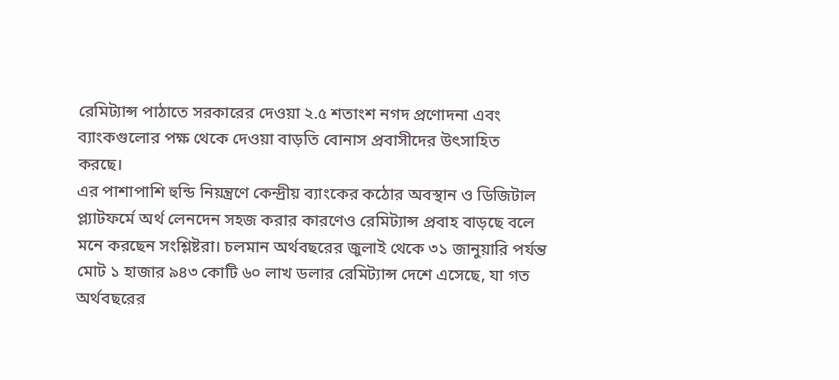রেমিট্যান্স পাঠাতে সরকারের দেওয়া ২.৫ শতাংশ নগদ প্রণোদনা এবং ব্যাংকগুলোর পক্ষ থেকে দেওয়া বাড়তি বোনাস প্রবাসীদের উৎসাহিত করছে।
এর পাশাপাশি হুন্ডি নিয়ন্ত্রণে কেন্দ্রীয় ব্যাংকের কঠোর অবস্থান ও ডিজিটাল প্ল্যাটফর্মে অর্থ লেনদেন সহজ করার কারণেও রেমিট্যান্স প্রবাহ বাড়ছে বলে মনে করছেন সংশ্লিষ্টরা। চলমান অর্থবছরের জুলাই থেকে ৩১ জানুয়ারি পর্যন্ত মোট ১ হাজার ৯৪৩ কোটি ৬০ লাখ ডলার রেমিট্যান্স দেশে এসেছে, যা গত অর্থবছরের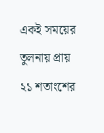একই সময়ের তুলনায় প্রায় ২১ শতাংশের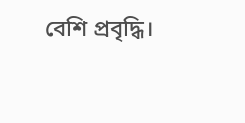বেশি প্রবৃদ্ধি।